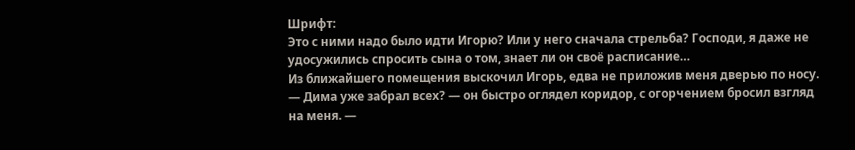Шрифт:
Это с ними надо было идти Игорю? Или у него сначала стрельба? Господи, я даже не удосужились спросить сына о том, знает ли он своё расписание…
Из ближайшего помещения выскочил Игорь, едва не приложив меня дверью по носу.
— Дима уже забрал всех? — он быстро оглядел коридор, с огорчением бросил взгляд на меня. —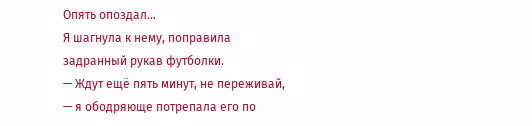Опять опоздал…
Я шагнула к нему, поправила задранный рукав футболки.
— Ждут ещё пять минут, не переживай, — я ободряюще потрепала его по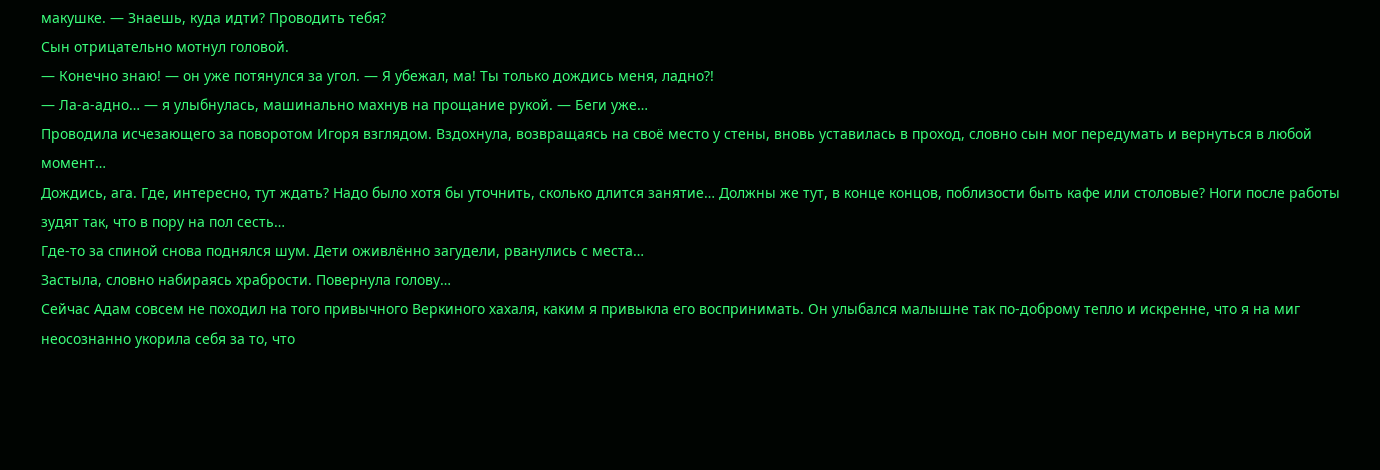макушке. — Знаешь, куда идти? Проводить тебя?
Сын отрицательно мотнул головой.
— Конечно знаю! — он уже потянулся за угол. — Я убежал, ма! Ты только дождись меня, ладно?!
— Ла-а-адно… — я улыбнулась, машинально махнув на прощание рукой. — Беги уже…
Проводила исчезающего за поворотом Игоря взглядом. Вздохнула, возвращаясь на своё место у стены, вновь уставилась в проход, словно сын мог передумать и вернуться в любой момент…
Дождись, ага. Где, интересно, тут ждать? Надо было хотя бы уточнить, сколько длится занятие… Должны же тут, в конце концов, поблизости быть кафе или столовые? Ноги после работы зудят так, что в пору на пол сесть…
Где-то за спиной снова поднялся шум. Дети оживлённо загудели, рванулись с места…
Застыла, словно набираясь храбрости. Повернула голову…
Сейчас Адам совсем не походил на того привычного Веркиного хахаля, каким я привыкла его воспринимать. Он улыбался малышне так по-доброму тепло и искренне, что я на миг неосознанно укорила себя за то, что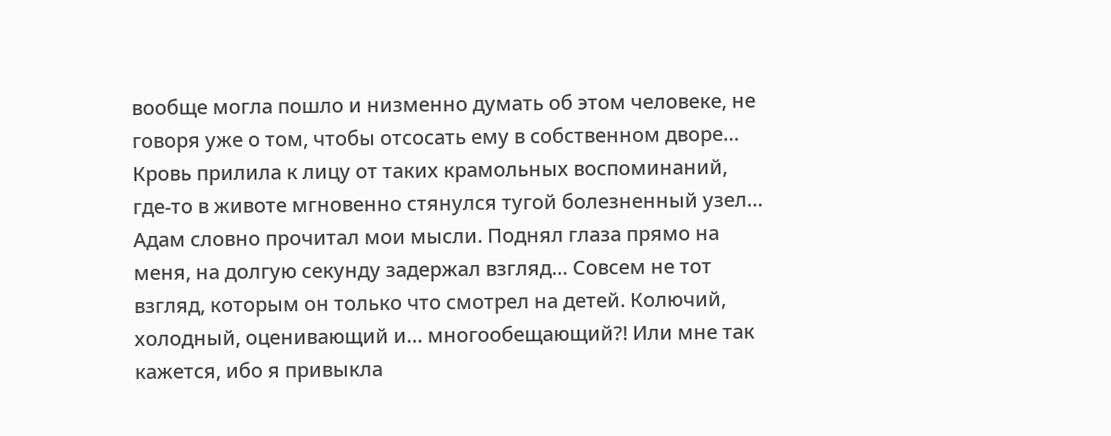вообще могла пошло и низменно думать об этом человеке, не говоря уже о том, чтобы отсосать ему в собственном дворе…
Кровь прилила к лицу от таких крамольных воспоминаний, где-то в животе мгновенно стянулся тугой болезненный узел…
Адам словно прочитал мои мысли. Поднял глаза прямо на меня, на долгую секунду задержал взгляд… Совсем не тот взгляд, которым он только что смотрел на детей. Колючий, холодный, оценивающий и… многообещающий?! Или мне так кажется, ибо я привыкла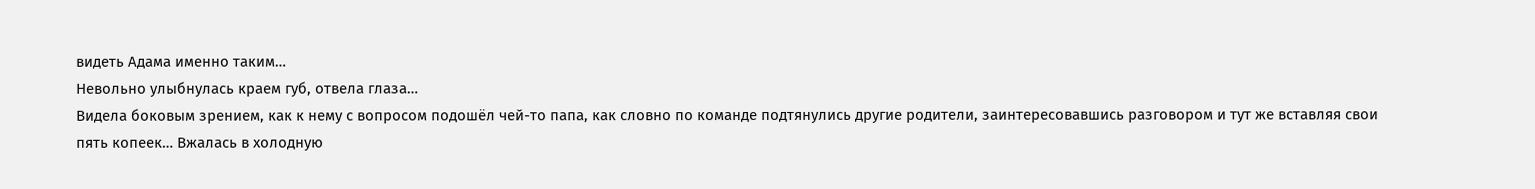видеть Адама именно таким…
Невольно улыбнулась краем губ, отвела глаза…
Видела боковым зрением, как к нему с вопросом подошёл чей-то папа, как словно по команде подтянулись другие родители, заинтересовавшись разговором и тут же вставляя свои пять копеек… Вжалась в холодную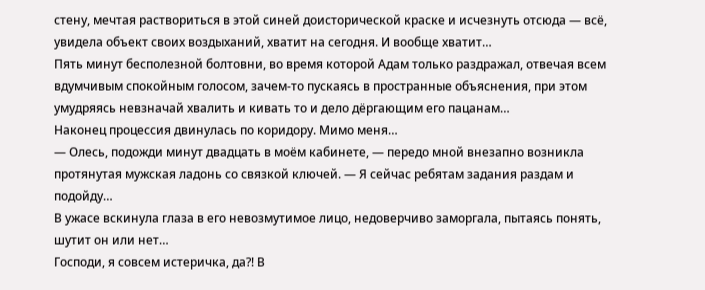стену, мечтая раствориться в этой синей доисторической краске и исчезнуть отсюда — всё, увидела объект своих воздыханий, хватит на сегодня. И вообще хватит…
Пять минут бесполезной болтовни, во время которой Адам только раздражал, отвечая всем вдумчивым спокойным голосом, зачем-то пускаясь в пространные объяснения, при этом умудряясь невзначай хвалить и кивать то и дело дёргающим его пацанам…
Наконец процессия двинулась по коридору. Мимо меня…
— Олесь, подожди минут двадцать в моём кабинете, — передо мной внезапно возникла протянутая мужская ладонь со связкой ключей. — Я сейчас ребятам задания раздам и подойду…
В ужасе вскинула глаза в его невозмутимое лицо, недоверчиво заморгала, пытаясь понять, шутит он или нет…
Господи, я совсем истеричка, да?! В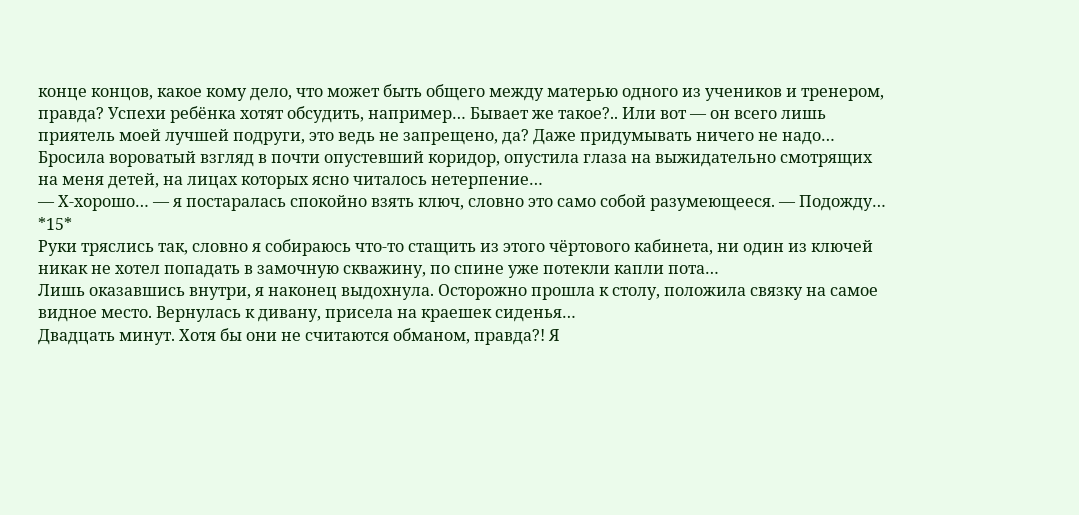конце концов, какое кому дело, что может быть общего между матерью одного из учеников и тренером, правда? Успехи ребёнка хотят обсудить, например… Бывает же такое?.. Или вот — он всего лишь приятель моей лучшей подруги, это ведь не запрещено, да? Даже придумывать ничего не надо…
Бросила вороватый взгляд в почти опустевший коридор, опустила глаза на выжидательно смотрящих на меня детей, на лицах которых ясно читалось нетерпение…
— Х-хорошо… — я постаралась спокойно взять ключ, словно это само собой разумеющееся. — Подожду…
*15*
Руки тряслись так, словно я собираюсь что-то стащить из этого чёртового кабинета, ни один из ключей никак не хотел попадать в замочную скважину, по спине уже потекли капли пота…
Лишь оказавшись внутри, я наконец выдохнула. Осторожно прошла к столу, положила связку на самое видное место. Вернулась к дивану, присела на краешек сиденья…
Двадцать минут. Хотя бы они не считаются обманом, правда?! Я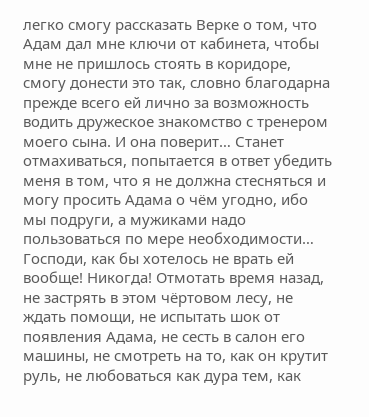легко смогу рассказать Верке о том, что Адам дал мне ключи от кабинета, чтобы мне не пришлось стоять в коридоре, смогу донести это так, словно благодарна прежде всего ей лично за возможность водить дружеское знакомство с тренером моего сына. И она поверит… Станет отмахиваться, попытается в ответ убедить меня в том, что я не должна стесняться и могу просить Адама о чём угодно, ибо мы подруги, а мужиками надо пользоваться по мере необходимости…
Господи, как бы хотелось не врать ей вообще! Никогда! Отмотать время назад, не застрять в этом чёртовом лесу, не ждать помощи, не испытать шок от появления Адама, не сесть в салон его машины, не смотреть на то, как он крутит руль, не любоваться как дура тем, как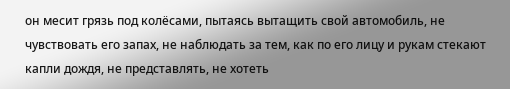он месит грязь под колёсами, пытаясь вытащить свой автомобиль, не чувствовать его запах, не наблюдать за тем, как по его лицу и рукам стекают капли дождя, не представлять, не хотеть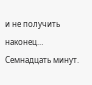и не получить наконец…
Семнадцать минут.